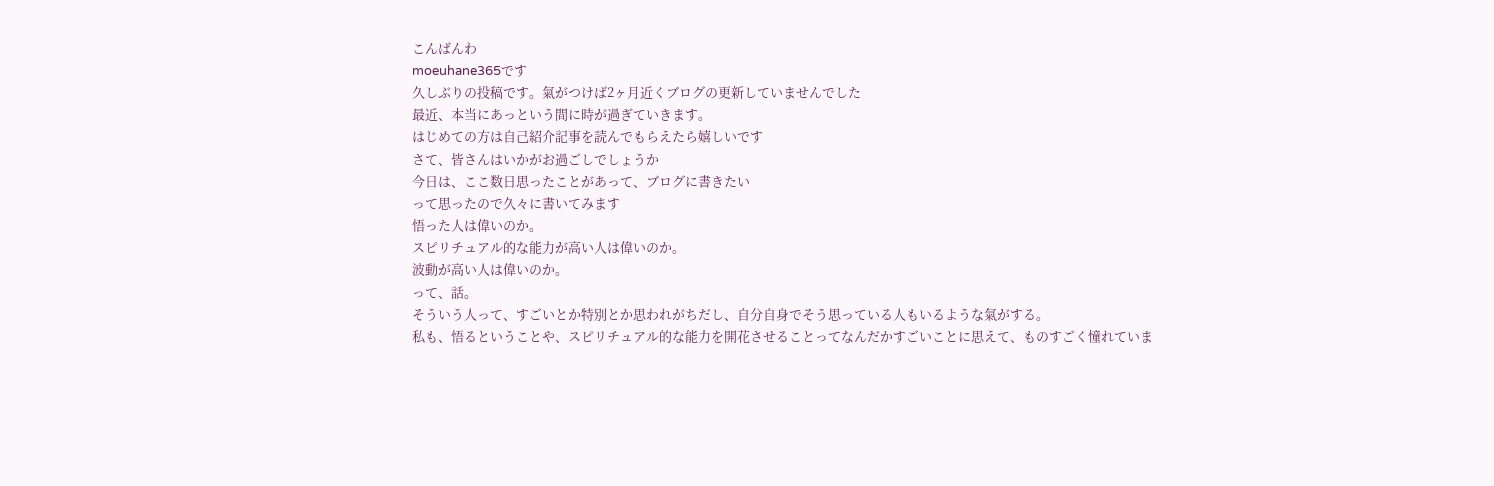こんばんわ
moeuhane365です
久しぶりの投稿です。氣がつけば2ヶ月近くブログの更新していませんでした
最近、本当にあっという間に時が過ぎていきます。
はじめての方は自己紹介記事を読んでもらえたら嬉しいです
さて、皆さんはいかがお過ごしでしょうか
今日は、ここ数日思ったことがあって、ブログに書きたい
って思ったので久々に書いてみます
悟った人は偉いのか。
スピリチュアル的な能力が高い人は偉いのか。
波動が高い人は偉いのか。
って、話。
そういう人って、すごいとか特別とか思われがちだし、自分自身でそう思っている人もいるような氣がする。
私も、悟るということや、スピリチュアル的な能力を開花させることってなんだかすごいことに思えて、ものすごく憧れていま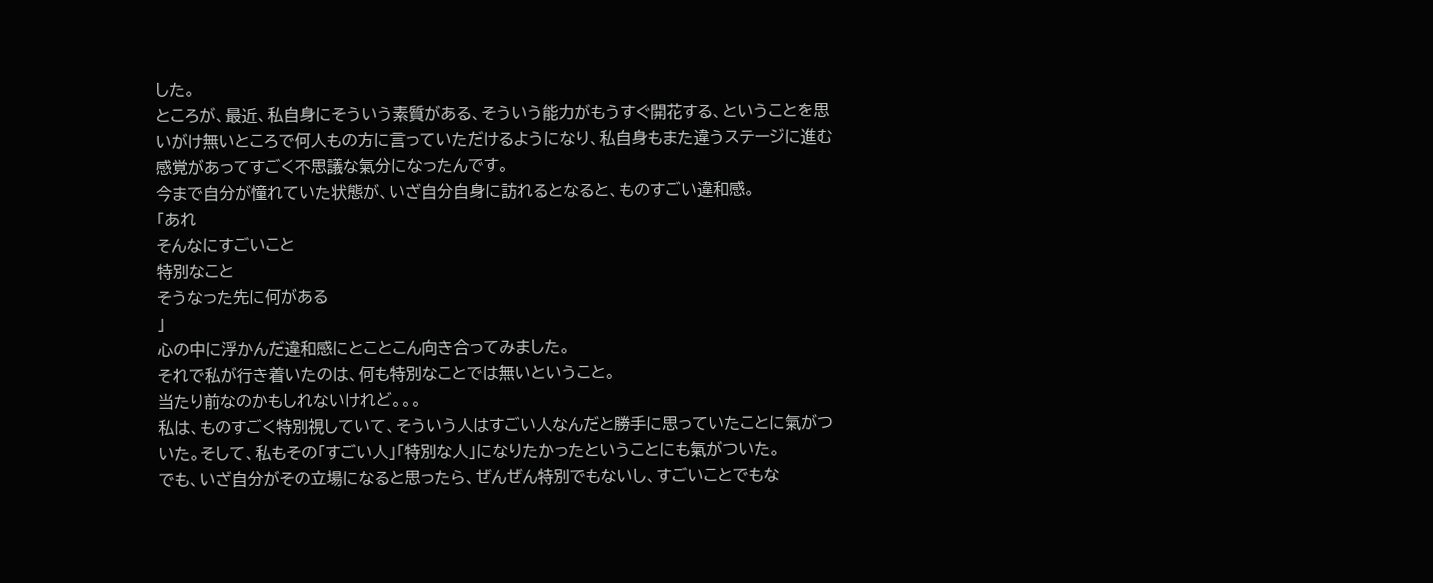した。
ところが、最近、私自身にそういう素質がある、そういう能力がもうすぐ開花する、ということを思いがけ無いところで何人もの方に言っていただけるようになり、私自身もまた違うステージに進む感覚があってすごく不思議な氣分になったんです。
今まで自分が憧れていた状態が、いざ自分自身に訪れるとなると、ものすごい違和感。
「あれ
そんなにすごいこと
特別なこと
そうなった先に何がある
」
心の中に浮かんだ違和感にとことこん向き合ってみました。
それで私が行き着いたのは、何も特別なことでは無いということ。
当たり前なのかもしれないけれど。。。
私は、ものすごく特別視していて、そういう人はすごい人なんだと勝手に思っていたことに氣がついた。そして、私もその「すごい人」「特別な人」になりたかったということにも氣がついた。
でも、いざ自分がその立場になると思ったら、ぜんぜん特別でもないし、すごいことでもな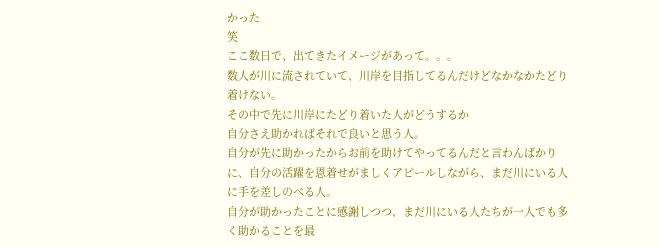かった
笑
ここ数日で、出てきたイメージがあって。。。
数人が川に流されていて、川岸を目指してるんだけどなかなかたどり着けない。
その中で先に川岸にたどり着いた人がどうするか
自分さえ助かればそれで良いと思う人。
自分が先に助かったからお前を助けてやってるんだと言わんばかりに、自分の活躍を恩着せがましくアピールしながら、まだ川にいる人に手を差しのべる人。
自分が助かったことに感謝しつつ、まだ川にいる人たちが一人でも多く助かることを最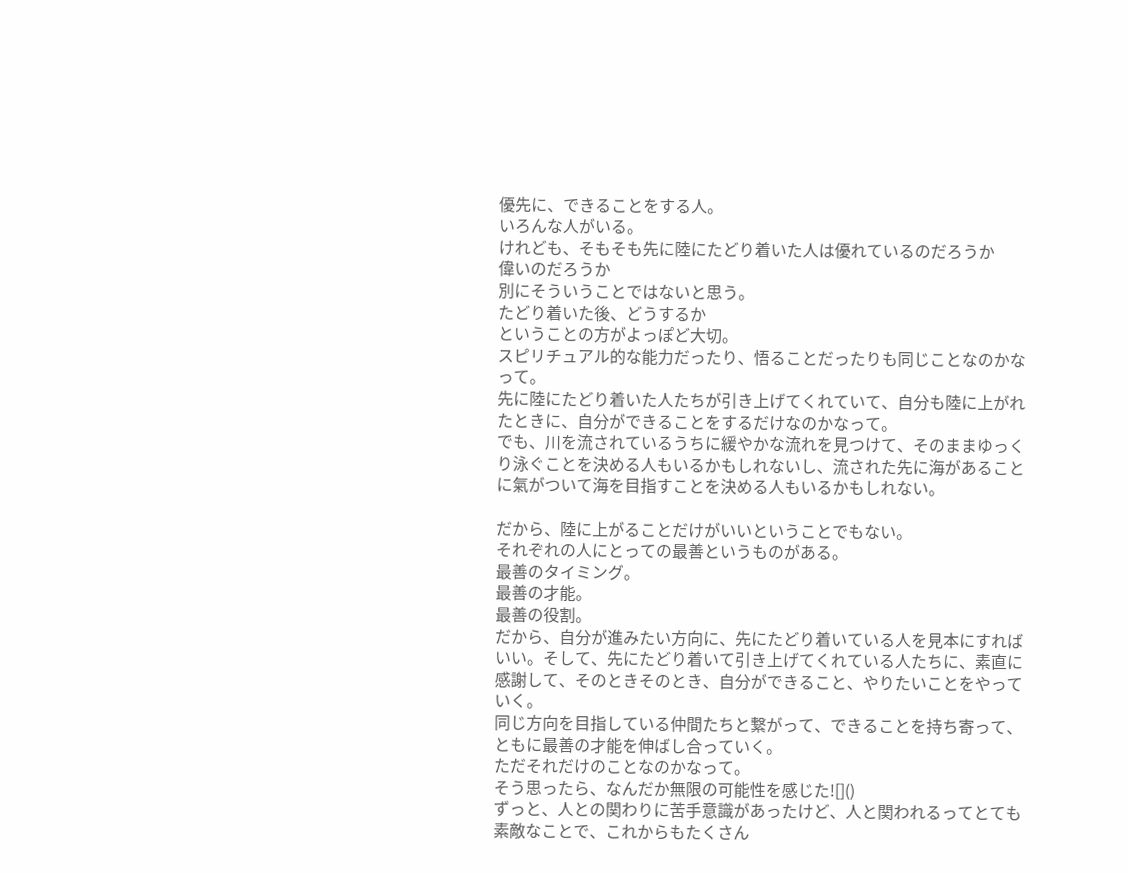優先に、できることをする人。
いろんな人がいる。
けれども、そもそも先に陸にたどり着いた人は優れているのだろうか
偉いのだろうか
別にそういうことではないと思う。
たどり着いた後、どうするか
ということの方がよっぽど大切。
スピリチュアル的な能力だったり、悟ることだったりも同じことなのかなって。
先に陸にたどり着いた人たちが引き上げてくれていて、自分も陸に上がれたときに、自分ができることをするだけなのかなって。
でも、川を流されているうちに緩やかな流れを見つけて、そのままゆっくり泳ぐことを決める人もいるかもしれないし、流された先に海があることに氣がついて海を目指すことを決める人もいるかもしれない。

だから、陸に上がることだけがいいということでもない。
それぞれの人にとっての最善というものがある。
最善のタイミング。
最善の才能。
最善の役割。
だから、自分が進みたい方向に、先にたどり着いている人を見本にすればいい。そして、先にたどり着いて引き上げてくれている人たちに、素直に感謝して、そのときそのとき、自分ができること、やりたいことをやっていく。
同じ方向を目指している仲間たちと繋がって、できることを持ち寄って、ともに最善の才能を伸ばし合っていく。
ただそれだけのことなのかなって。
そう思ったら、なんだか無限の可能性を感じた![]()
ずっと、人との関わりに苦手意識があったけど、人と関われるってとても素敵なことで、これからもたくさん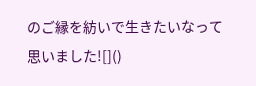のご縁を紡いで生きたいなって思いました![]()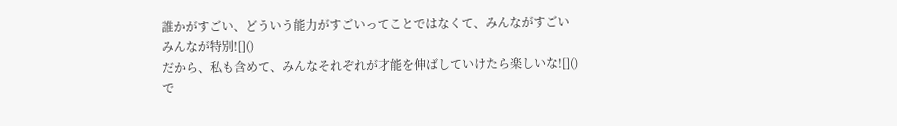誰かがすごい、どういう能力がすごいってことではなくて、みんながすごい
みんなが特別![]()
だから、私も含めて、みんなそれぞれが才能を伸ばしていけたら楽しいな![]()
で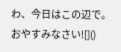わ、今日はこの辺で。
おやすみなさい![]()